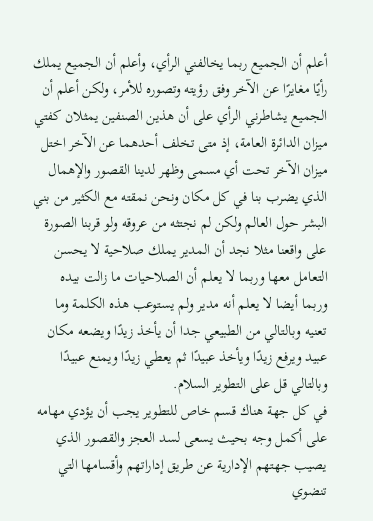أعلم أن الجميع ربما يخالفني الرأي، وأعلم أن الجميع يملك رأيًا مغايرًا عن الآخر وفق رؤيته وتصوره للأمر، ولكن أعلم أن الجميع يشاطرني الرأي على أن هذين الصنفين يمثلان كفتي ميزان الدائرة العامة، إذ متى تخلف أحدهما عن الآخر اختل ميزان الآخر تحت أي مسمى وظهر لدينا القصور والإهمال الذي يضرب بنا في كل مكان ونحن نمقته مع الكثير من بني البشر حول العالم ولكن لم نجتثه من عروقه ولو قربنا الصورة على واقعنا مثلا نجد أن المدير يملك صلاحية لا يحسن التعامل معها وربما لا يعلم أن الصلاحيات ما زالت بيده وربما أيضا لا يعلم أنه مدير ولم يستوعب هذه الكلمة وما تعنيه وبالتالي من الطبيعي جدا أن يأخذ زيدًا ويضعه مكان عبيد ويرفع زيدًا ويأخذ عبيدًا ثم يعطي زيدًا ويمنع عبيدًا وبالتالي قل على التطوير السلام.
في كل جهة هناك قسم خاص للتطوير يجب أن يؤدي مهامه على أكمل وجه بحيث يسعى لسد العجز والقصور الذي يصيب جهتهم الإدارية عن طريق إداراتهم وأقسامها التي تنضوي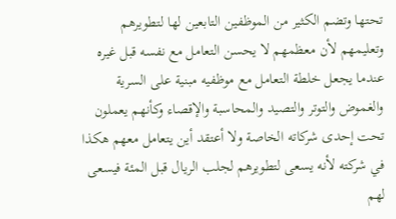تحتها وتضم الكثير من الموظفين التابعين لها لتطويرهم وتعليمهم لأن معظمهم لا يحسن التعامل مع نفسه قبل غيره عندما يجعل خلطة التعامل مع موظفيه مبنية على السرية والغموض والتوتر والتصيد والمحاسبة والإقصاء وكأنهم يعملون تحت إحدى شركاته الخاصة ولا أعتقد أين يتعامل معهم هكذا في شركته لأنه يسعى لتطويرهم لجلب الريال قبل المئة فيسعى لهم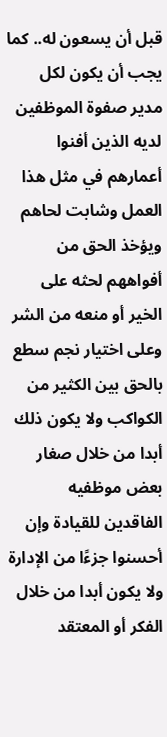قبل أن يسعون له.. كما يجب أن يكون لكل مدير صفوة الموظفين لديه الذين أفنوا أعمارهم في مثل هذا العمل وشابت لحاهم ويؤخذ الحق من أفواههم لحثه على الخير أو منعه من الشر وعلى اختيار نجم سطع بالحق بين الكثير من الكواكب ولا يكون ذلك أبدا من خلال صغار بعض موظفيه الفاقدين للقيادة وإن أحسنوا جزءًا من الإدارة ولا يكون أبدا من خلال الفكر أو المعتقد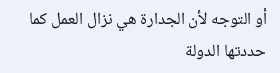أو التوجه لأن الجدارة هي نزال العمل كما حددتها الدولة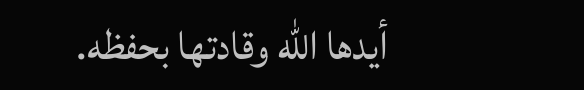أيدها الله وقادتها بحفظه.